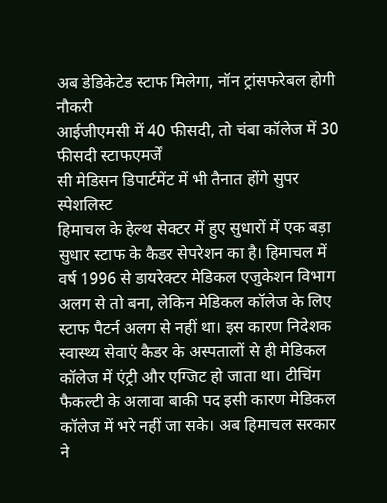अब डेडिकेटेड स्टाफ मिलेगा, नॉन ट्रांसफरेबल होगी नौकरी
आईजीएमसी में 40 फीसदी, तो चंबा कॉलेज में 30 फीसदी स्टाफएमर्जें
सी मेडिसन डिपार्टमेंट में भी तैनात होंगे सुपर स्पेशलिस्ट
हिमाचल के हेल्थ सेक्टर में हुए सुधारों में एक बड़ा सुधार स्टाफ के कैडर सेपरेशन का है। हिमाचल में वर्ष 1996 से डायरेक्टर मेडिकल एजुकेशन विभाग अलग से तो बना, लेकिन मेडिकल कॉलेज के लिए स्टाफ पैटर्न अलग से नहीं था। इस कारण निदेशक स्वास्थ्य सेवाएं कैडर के अस्पतालों से ही मेडिकल कॉलेज में एंट्री और एग्जिट हो जाता था। टीचिंग फैकल्टी के अलावा बाकी पद इसी कारण मेडिकल कॉलेज में भरे नहीं जा सके। अब हिमाचल सरकार ने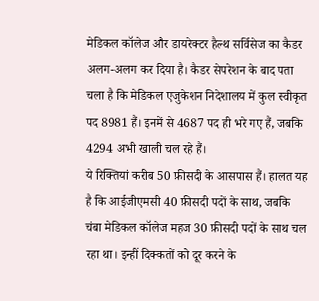मेडिकल कॉलेज और डायरेक्टर हैल्थ सर्विसेज का कैडर अलग-अलग कर दिया है। कैडर सेपरेशन के बाद पता चला है कि मेडिकल एजुकेशन निदेशालय में कुल स्वीकृत पद 8981 हैं। इनमें से 4687 पद ही भरे गए हैं, जबकि 4294 अभी खाली चल रहे हैं।
ये रिक्तियां करीब 50 फ़ीसदी के आसपास हैं। हालत यह है कि आईजीएमसी 40 फ़ीसदी पदों के साथ, जबकि चंबा मेडिकल कॉलेज महज 30 फ़ीसदी पदों के साथ चल रहा था। इन्हीं दिक्कतों को दूर करने के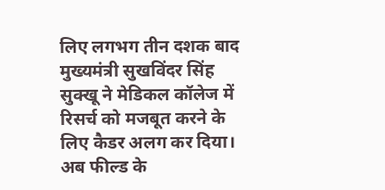लिए लगभग तीन दशक बाद मुख्यमंत्री सुखविंदर सिंह सुक्खू ने मेडिकल कॉलेज में रिसर्च को मजबूत करने के लिए कैडर अलग कर दिया।
अब फील्ड के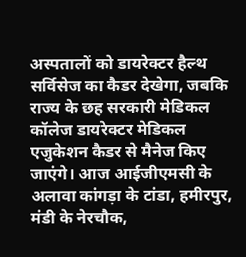अस्पतालों को डायरेक्टर हैल्थ सर्विसेज का कैडर देखेगा, जबकि राज्य के छह सरकारी मेडिकल कॉलेज डायरेक्टर मेडिकल एजुकेशन कैडर से मैनेज किए जाएंगे। आज आईजीएमसी के अलावा कांगड़ा के टांडा, हमीरपुर, मंडी के नेरचौक,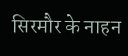सिरमौर के नाहन